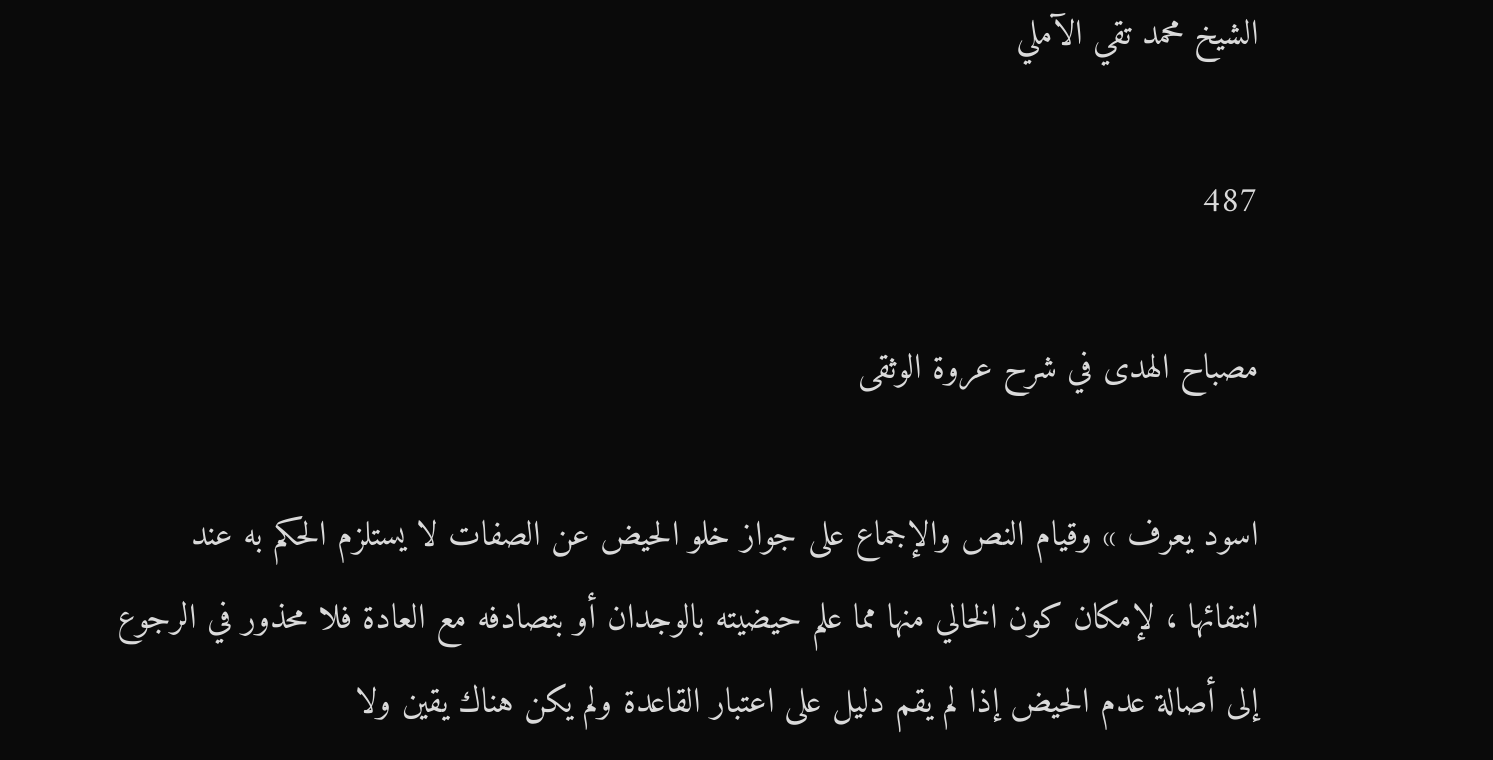الشيخ محمد تقي الآملي

487

مصباح الهدى في شرح عروة الوثقى

اسود يعرف » وقيام النص والإجماع على جواز خلو الحيض عن الصفات لا يستلزم الحكم به عند انتفائها ، لإمكان كون الخالي منها مما علم حيضيته بالوجدان أو بتصادفه مع العادة فلا محذور في الرجوع إلى أصالة عدم الحيض إذا لم يقم دليل على اعتبار القاعدة ولم يكن هناك يقين ولا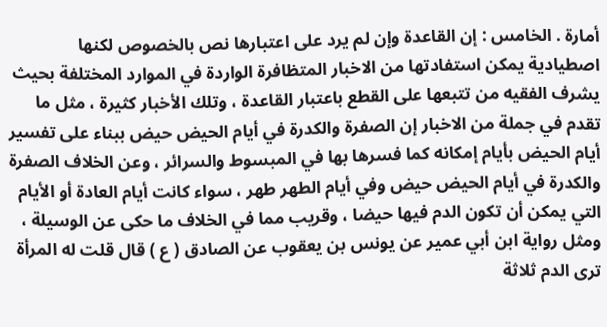أمارة . الخامس : إن القاعدة وإن لم يرد على اعتبارها نص بالخصوص لكنها اصطيادية يمكن استفادتها من الاخبار المتظافرة الواردة في الموارد المختلفة بحيث يشرف الفقيه من تتبعها على القطع باعتبار القاعدة ، وتلك الأخبار كثيرة ، مثل ما تقدم في جملة من الاخبار إن الصفرة والكدرة في أيام الحيض حيض ببناء على تفسير أيام الحيض بأيام إمكانه كما فسرها بها في المبسوط والسرائر ، وعن الخلاف الصفرة والكدرة في أيام الحيض حيض وفي أيام الطهر طهر ، سواء كانت أيام العادة أو الأيام التي يمكن أن تكون الدم فيها حيضا ، وقريب مما في الخلاف ما حكى عن الوسيلة ، ومثل رواية ابن أبي عمير عن يونس بن يعقوب عن الصادق ( ع ) قال قلت له المرأة ترى الدم ثلاثة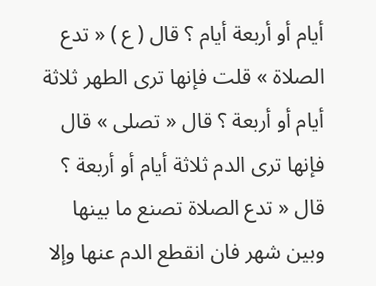أيام أو أربعة أيام ؟ قال ( ع ) « تدع الصلاة » قلت فإنها ترى الطهر ثلاثة أيام أو أربعة ؟ قال « تصلى » قال فإنها ترى الدم ثلاثة أيام أو أربعة ؟ قال « تدع الصلاة تصنع ما بينها وبين شهر فان انقطع الدم عنها وإلا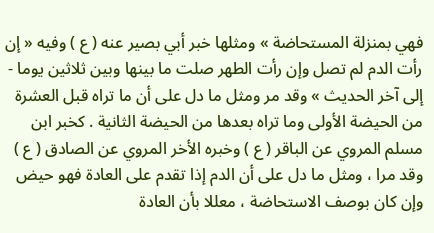فهي بمنزلة المستحاضة » ومثلها خبر أبي بصير عنه ( ع ) وفيه « إن رأت الدم لم تصل وإن رأت الطهر صلت ما بينها وبين ثلاثين يوما - إلى آخر الحديث » وقد مر ومثل ما دل على أن ما تراه قبل العشرة من الحيضة الأولى وما تراه بعدها من الحيضة الثانية . كخبر ابن مسلم المروي عن الباقر ( ع ) وخبره الأخر المروي عن الصادق ( ع ) وقد مرا ، ومثل ما دل على أن الدم إذا تقدم على العادة فهو حيض وإن كان بوصف الاستحاضة ، معللا بأن العادة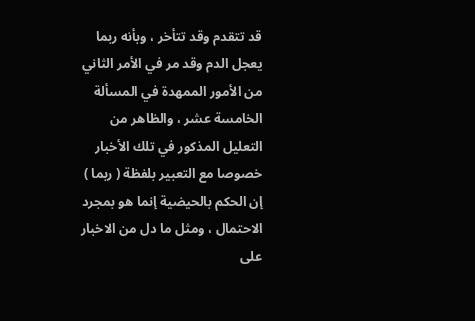قد تتقدم وقد تتأخر ، وبأنه ربما يعجل الدم وقد مر في الأمر الثاني من الأمور الممهدة في المسألة الخامسة عشر ، والظاهر من التعليل المذكور في تلك الأخبار خصوصا مع التعبير بلفظة ( ربما ) إن الحكم بالحيضية إنما هو بمجرد الاحتمال ، ومثل ما دل من الاخبار على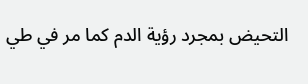التحيض بمجرد رؤية الدم كما مر في طي